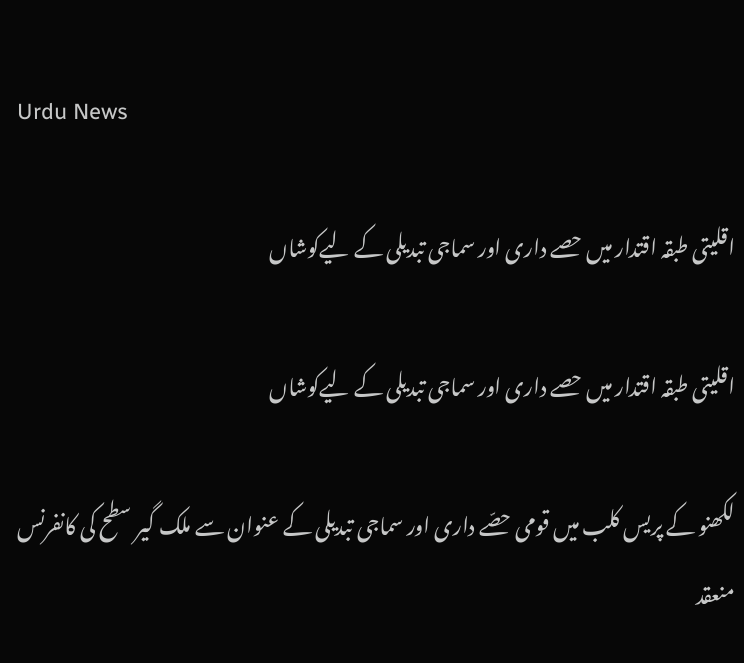Urdu News

اقلیتی طبقہ اقتدار میں حصے داری اور سماجی تبدیلی کے لیےکوشاں

اقلیتی طبقہ اقتدار میں حصے داری اور سماجی تبدیلی کے لیےکوشاں

لکھنو کے پریس کلب میں قومی حصّے داری اور سماجی تبدیلی کے عنوان سے ملک گیر سطح کی کانفرنس منعقد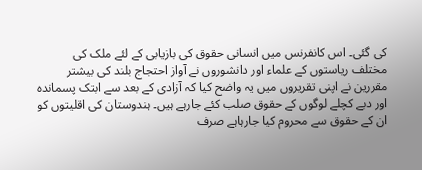کی گئی۔ اس کانفرنس میں انسانی حقوق کی بازیابی کے لئے ملک کی مختلف ریاستوں کے علماء اور دانشوروں نے آواز احتجاج بلند کی بیشتر مقررین نے اپنی تقریروں میں یہ واضح کیا کہ آزادی کے بعد سے ابتک پسماندہ اور دبے کچلے لوگوں کے حقوق صلب کئے جارہے ہیں۔ ہندوستان کی اقلیتوں کو ان کے حقوق سے محروم کیا جارہاہے صرف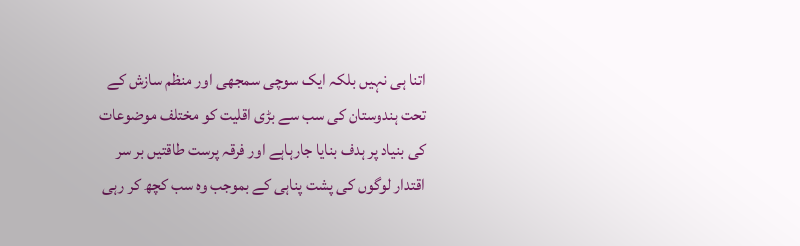اتنا ہی نہیں بلکہ ایک سوچی سمجھی اور منظم سازش کے تحت ہندوستان کی سب سے بڑی اقلیت کو مختلف موضوعات کی بنیاد پر ہدف بنایا جارہاہے اور فرقہ پرست طاقتیں بر سر اقتدار لوگوں کی پشت پناہی کے بموجب وہ سب کچھ کر رہی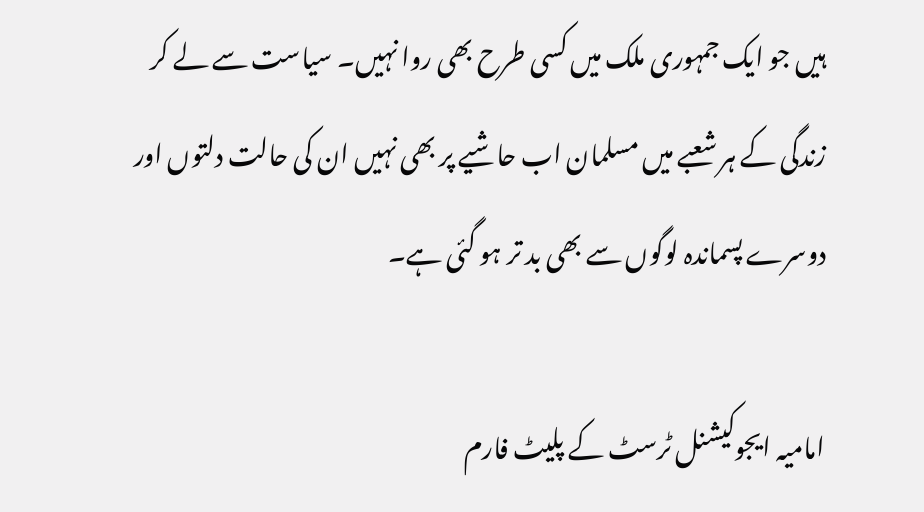ہیں جو ایک جمہوری ملک میں کسی طرح بھی روا نہیں۔ سیاست سے لے کر زندگی کے ہر شعبے میں مسلمان اب حاشیے پر بھی نہیں ان کی حالت دلتوں اور دوسرے پسماندہ لوگوں سے بھی بد تر ہو گئی ہے۔

امامیہ ایجوکیشنل ٹرسٹ کے پلیٹ فارم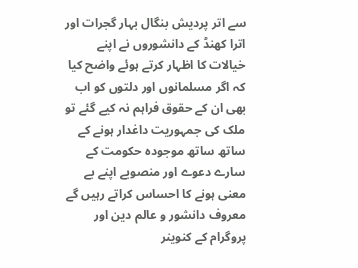سے اتر پردیش بنگال بہار گجرات اور اترا کھنڈ کے دانشوروں نے اپنے خیالات کا اظہار کرتے ہوئے واضح کیا کہ اگر مسلمانوں اور دلتوں کو اب بھی ان کے حقوق فراہم نہ کیے گئے تو ملک کی جمہوریت داغدار ہونے کے ساتھ ساتھ موجودہ حکومت کے سارے دعوے اور منصوبے اپنے بے معنی ہونے کا احساس کراتے رہیں گے معروف دانشور و عالم دین اور پروگرام کے کنوینر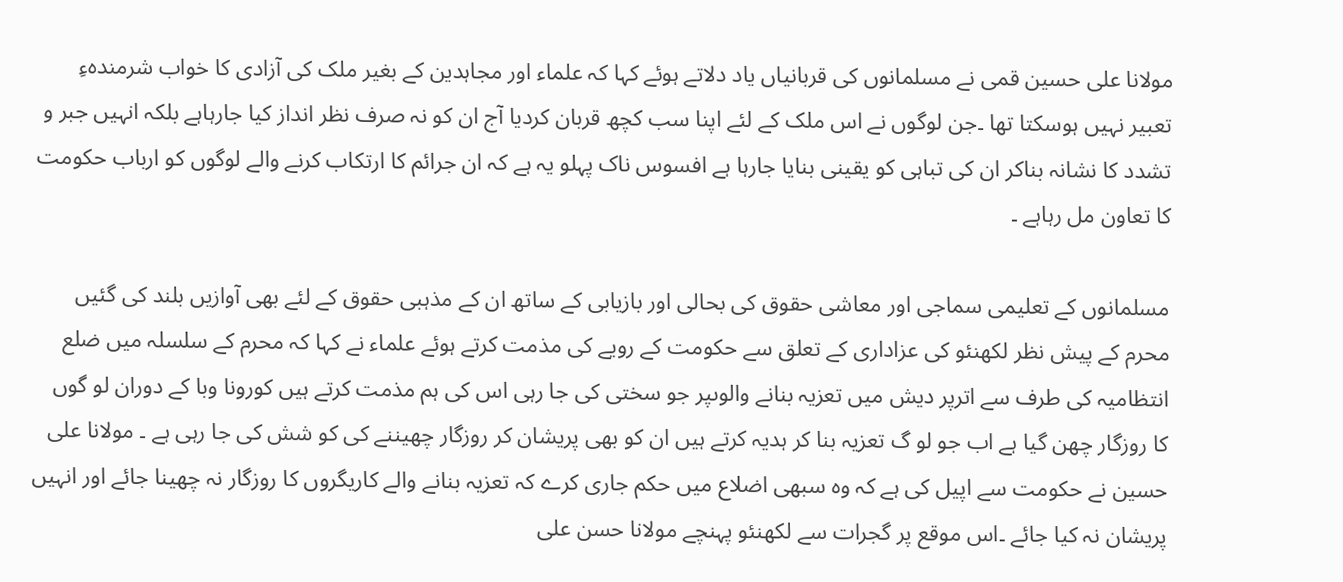مولانا علی حسین قمی نے مسلمانوں کی قربانیاں یاد دلاتے ہوئے کہا کہ علماء اور مجاہدین کے بغیر ملک کی آزادی کا خواب شرمندہءِ تعبیر نہیں ہوسکتا تھا ۔جن لوگوں نے اس ملک کے لئے اپنا سب کچھ قربان کردیا آج ان کو نہ صرف نظر انداز کیا جارہاہے بلکہ انہیں جبر و تشدد کا نشانہ بناکر ان کی تباہی کو یقینی بنایا جارہا ہے افسوس ناک پہلو یہ ہے کہ ان جرائم کا ارتکاب کرنے والے لوگوں کو ارباب حکومت کا تعاون مل رہاہے ۔

مسلمانوں کے تعلیمی سماجی اور معاشی حقوق کی بحالی اور بازیابی کے ساتھ ان کے مذہبی حقوق کے لئے بھی آوازیں بلند کی گئیں محرم کے پیش نظر لکھنئو کی عزاداری کے تعلق سے حکومت کے رویے کی مذمت کرتے ہوئے علماء نے کہا کہ محرم کے سلسلہ میں ضلع انتظامیہ کی طرف سے اترپر دیش میں تعزیہ بنانے والوںپر جو سختی کی جا رہی اس کی ہم مذمت کرتے ہیں کورونا وبا کے دوران لو گوں کا روزگار چھن گیا ہے اب جو لو گ تعزیہ بنا کر ہدیہ کرتے ہیں ان کو بھی پریشان کر روزگار چھیننے کی کو شش کی جا رہی ہے ۔ مولانا علی حسین نے حکومت سے اپیل کی ہے کہ وہ سبھی اضلاع میں حکم جاری کرے کہ تعزیہ بنانے والے کاریگروں کا روزگار نہ چھینا جائے اور انہیں پریشان نہ کیا جائے ۔اس موقع پر گجرات سے لکھنئو پہنچے مولانا حسن علی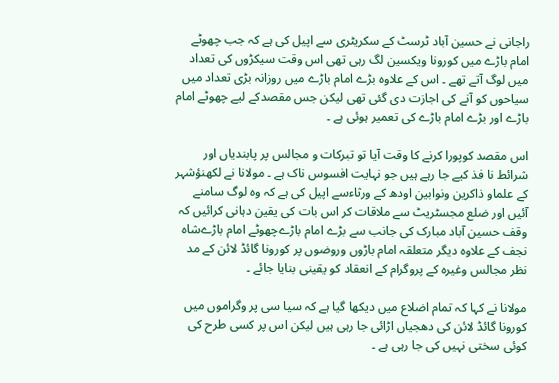راجانی نے حسین آباد ٹرسٹ کے سکریٹری سے اپیل کی ہے کہ جب چھوٹے امام باڑے میں کورونا ویکسین لگ رہی تھی اس وقت سیکڑوں کی تعداد میں لوگ آتے تھے ۔ اس کے علاوہ بڑے امام باڑے میں روزانہ بڑی تعداد میں سیاحوں کو آنے کی اجازت دی گئی تھی لیکن جس مقصدکے لیے چھوٹے امام باڑے اور بڑے امام باڑے کی تعمیر ہوئی ہے ۔

اس مقصد کوپورا کرنے کا وقت آیا تو تبرکات و مجالس پر پابندیاں اور شرائط نا فذ کیے جا رہے ہیں جو نہایت افسوس ناک ہے ۔ مولانا نے لکھنؤشہر کے علماو ذاکرین ونوابین اودھ کے ورثاءسے اپیل کی ہے کہ وہ لوگ سامنے آئیں اور ضلع مجسٹریٹ سے ملاقات کر اس بات کی یقین دہانی کرائیں کہ وقف حسین آباد مبارک کی جانب سے بڑے امام باڑےچھوٹے امام باڑےشاہ نجف کے علاوہ دیگر متعلقہ امام باڑوں وروضوں پر کورونا گائڈ لائن کے مد نظر مجالس وغیرہ کے پروگرام کے انعقاد کو یقینی بنایا جائے ۔

مولانا نے کہا کہ تمام اضلاع میں دیکھا گیا ہے کہ سیا سی پر وگراموں میں کورونا گائڈ لائن کی دھجیاں اڑائی جا رہی ہیں لیکن اس پر کسی طرح کی کوئی سختی نہیں کی جا رہی ہے ۔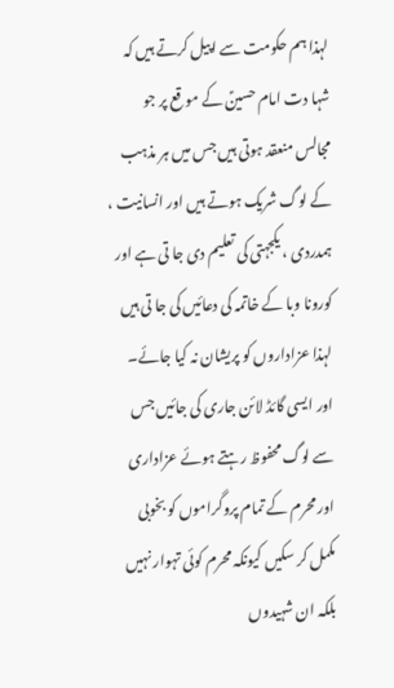لہذا ہم حکومت سے اپیل کرتے ہیں کہ شہا دت امام حسینؑ کے مو قع پر جو مجالس منعقد ہوتی ہیں جس میں ہر مذہب کے لوگ شریک ہوتے ہیں اور انسانیت ، ہمدردی ، یکجہتی کی تعلیم دی جا تی ہے اور کورونا وبا کے خاتمہ کی دعائیں کی جا تی ہیں لہذا عزاداروں کو پریشان نہ کیا جائے۔ اور ایسی گائڈ لائن جاری کی جائیں جس سے لوگ محفوظ رہتے ہوئے عزاداری اور محرم کے تمام پروگراموں کو بخوبی مکمل کر سکیں کیونکہ محرم کوئی تہوار نہیں بلکہ ان شہیدوں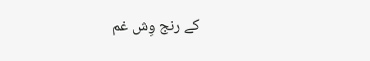کے رنج وِش غم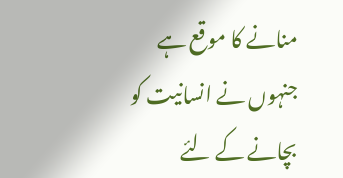منانے کا موقع ہے جنہوں نے انسانیت کو بچانے کے لئے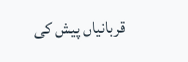قربانیاں پیش کی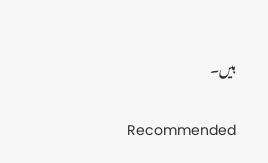ہیں۔

Recommended